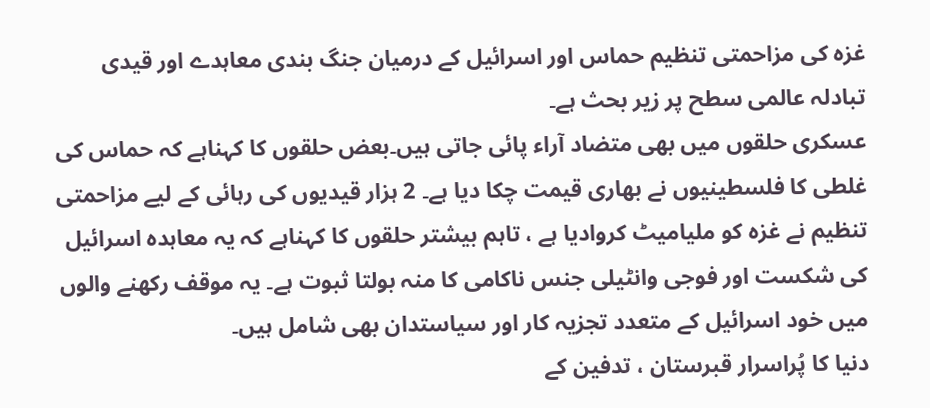غزہ کی مزاحمتی تنظیم حماس اور اسرائیل کے درمیان جنگ بندی معاہدے اور قیدی تبادلہ عالمی سطح پر زیر بحث ہے۔
عسکری حلقوں میں بھی متضاد آراء پائی جاتی ہیں۔بعض حلقوں کا کہناہے کہ حماس کی غلطی کا فلسطینیوں نے بھاری قیمت چکا دیا ہے۔ 2 ہزار قیدیوں کی رہائی کے لیے مزاحمتی تنظیم نے غزہ کو ملیامیٹ کروادیا ہے ، تاہم بیشتر حلقوں کا کہناہے کہ یہ معاہدہ اسرائیل کی شکست اور فوجی وانٹیلی جنس ناکامی کا منہ بولتا ثبوت ہے۔ یہ موقف رکھنے والوں میں خود اسرائیل کے متعدد تجزیہ کار اور سیاستدان بھی شامل ہیں۔
دنیا کا پُراسرار قبرستان ، تدفین کے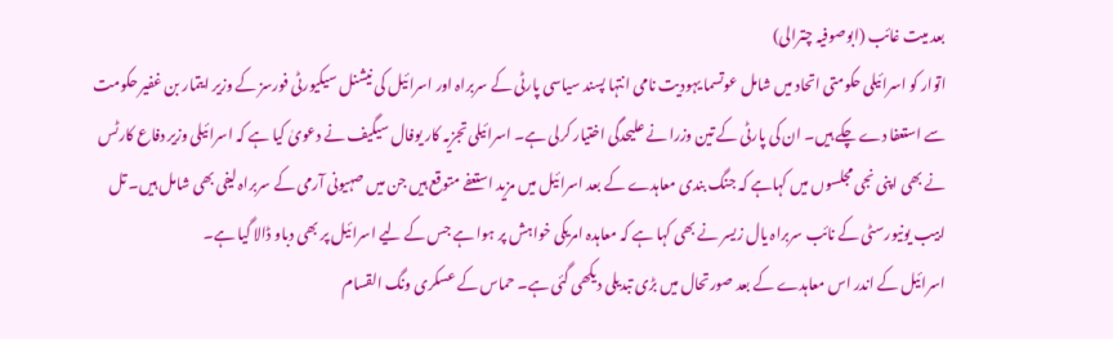بعد میت غائب (ابوصوفیہ چترالی)
اتوار کو اسرائیلی حکومتی اتحاد میں شامل عوتسما یہودیت نامی انتہا پسند سیاسی پارٹی کے سربراہ اور اسرائیل کی نیشنل سیکیورٹی فورسز کے وزیر ایتمار بن غفیر حکومت سے استعفا دے چکے ہیں۔ ان کی پارٹی کے تین وزرا نے علیحدگی اختیار کرلی ہے۔ اسرائیلی تجزیہ کار یوفال سیگیف نے دعویٰ کیا ہے کہ اسرائیلی وزیر دفاع کارٹس نے بھی اپنی نجی مجلسوں میں کہاہے کہ جنگ بندی معاہدے کے بعد اسرائیل میں مزید استعفے متوقع ہیں جن میں صہیونی آرمی کے سربراہ لیفی بھی شامل ہیں۔ تل ابیب یونیورسٹی کے نائب سربراہ یال زیسر نے بھی کہا ہے کہ معاہدہ امریکی خواہش پر ہوا ہے جس کے لیے اسرائیل پر بھی دباو ڈالا گیا ہے۔
اسرائیل کے اندر اس معاہدے کے بعد صورتحال میں بڑی تبدیلی دیکھی گئی ہے۔ حماس کے عسکری ونگ القسام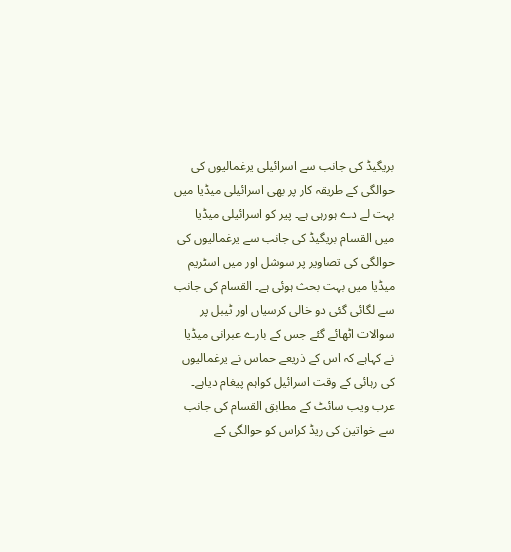بریگیڈ کی جانب سے اسرائیلی یرغمالیوں کی حوالگی کے طریقہ کار پر بھی اسرائیلی میڈیا میں بہت لے دے ہورہی ہے۔ پیر کو اسرائیلی میڈیا میں القسام بریگیڈ کی جانب سے یرغمالیوں کی حوالگی کی تصاویر پر سوشل اور میں اسٹریم میڈیا میں بہت بحث ہوئی ہے۔ القسام کی جانب سے لگائی گئی دو خالی کرسیاں اور ٹیبل پر سوالات اٹھائے گئے جس کے بارے عبرانی میڈیا نے کہاہے کہ اس کے ذریعے حماس نے یرغمالیوں کی رہائی کے وقت اسرائیل کواہم پیغام دیاہے۔ عرب ویب سائٹ کے مطابق القسام کی جانب سے خواتین کی ریڈ کراس کو حوالگی کے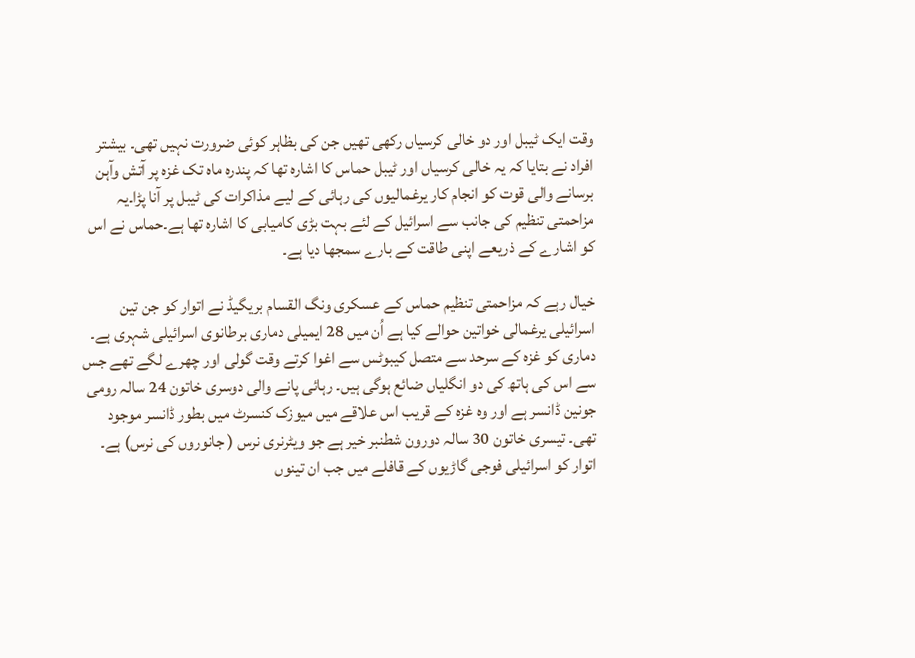وقت ایک ٹیبل اور دو خالی کرسیاں رکھی تھیں جن کی بظاہر کوئی ضرورت نہیں تھی۔ بیشتر افراد نے بتایا کہ یہ خالی کرسیاں اور ٹیبل حماس کا اشارہ تھا کہ پندرہ ماہ تک غزہ پر آتش وآہن برسانے والی قوت کو انجام کار یرغمالیوں کی رہائی کے لیے مذاکرات کی ٹیبل پر آنا پڑا۔یہ مزاحمتی تنظیم کی جانب سے اسرائیل کے لئے بہت بڑی کامیابی کا اشارہ تھا ہے۔حماس نے اس کو اشارے کے ذریعے اپنی طاقت کے بارے سمجھا دیا ہے۔

خیال رہے کہ مزاحمتی تنظیم حماس کے عسکری ونگ القسام بریگیڈ نے اتوار کو جن تین اسرائیلی یرغمالی خواتین حوالے کیا ہے اُن میں 28 ایمیلی دماری برطانوی اسرائیلی شہری ہے۔ دماری کو غزہ کے سرحد سے متصل کیبوٹس سے اغوا کرتے وقت گولی اور چھرے لگے تھے جس سے اس کی ہاتھ کی دو انگلیاں ضائع ہوگی ہیں۔ رہائی پانے والی دوسری خاتون 24 سالہ رومی جونین ڈانسر ہے اور وہ غزہ کے قریب اس علاقے میں میوزک کنسرٹ میں بطور ڈانسر موجود تھی۔ تیسری خاتون 30 سالہ دورون شطنبر خیر ہے جو ویٹرنری نرس ( جانوروں کی نرس) ہے۔
اتوار کو اسرائیلی فوجی گاڑیوں کے قافلے میں جب ان تینوں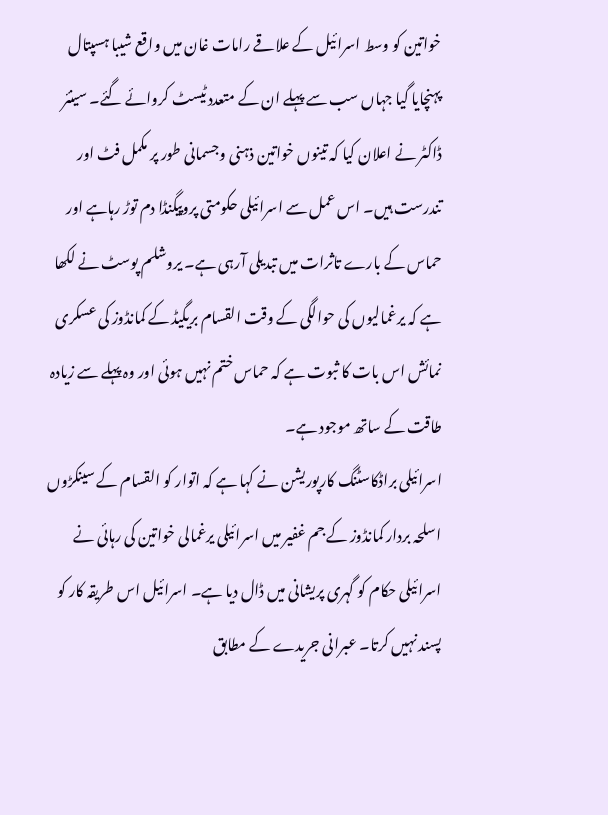خواتین کو وسط اسرائیل کے علاقے رامات غان میں واقع شیبا ہسپتال پہنچایا گیا جہاں سب سے پہلے ان کے متعدد ٹیسٹ کروائے گئے۔ سینئر ڈاکٹر نے اعلان کیا کہ تینوں خواتین ذہنی وجسمانی طور پر مکمل فٹ اور تندرست ہیں۔ اس عمل سے اسرائیلی حکومتی پروپیگنڈا دم توڑ رہاہے اور حماس کے بارے تاثرات میں تبدیلی آرہی ہے۔ یروشلم پوسٹ نے لکھا ہے کہ یرغمالیوں کی حوالگی کے وقت القسام بریگیڈ کے کمانڈوز کی عسکری نمائش اس بات کا ثبوت ہے کہ حماس ختم نہیں ہوئی اور وہ پہلے سے زیادہ طاقت کے ساتھ موجود ہے۔
اسرائیلی براڈکاسٹنگ کارپوریشن نے کہا ہے کہ اتوار کو القسام کے سینکڑوں اسلحہ بردار کمانڈوز کے جم غفیر میں اسرائیلی یرغمالی خواتین کی رہائی نے اسرائیلی حکام کو گہری پریشانی میں ڈال دیا ہے۔ اسرائیل اس طریقہ کار کو پسند نہیں کرتا۔ عبرانی جریدے کے مطابق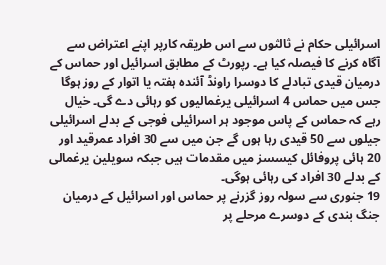اسرائیلی حکام نے ثالثوں سے اس طریقہ کارپر اپنے اعتراض سے آگاہ کرنے کا فیصلہ کیا ہے۔ رپورٹ کے مطابق اسرائیل اور حماس کے درمیان قیدی تبادلے کا دوسرا راونڈ آئندہ ہفتہ یا اتوار کے روز ہوگا جس میں حماس 4 اسرائیلی یرغمالیوں کو رہائی دے گی۔ خیال رہے کہ حماس کے پاس موجود ہر اسرائیلی فوجی کے بدلے اسرائیلی جیلوں سے 50 قیدی رہا ہوں گے جن میں سے 30 افراد عمرقید اور 20 ہائی پروفائل کیسسز میں مقدمات ہیں جبکہ سویلین یرغمالی کے بدلے 30 افراد کی رہائی ہوگی۔
19 جنوری سے سولہ روز گزرنے پر حماس اور اسرائیل کے درمیان جنگ بندی کے دوسرے مرحلے پر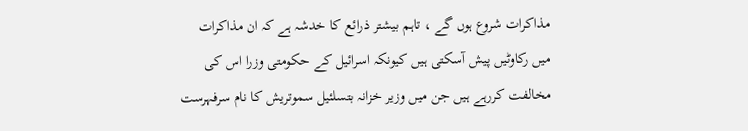مذاکرات شروع ہوں گے ، تاہم بیشتر ذرائع کا خدشہ ہے کہ ان مذاکرات میں رکاوٹیں پیش آسکتی ہیں کیونکہ اسرائیل کے حکومتی وزرا اس کی مخالفت کررہے ہیں جن میں وزیر خزانہ بتسلئیل سموتریش کا نام سرفہرست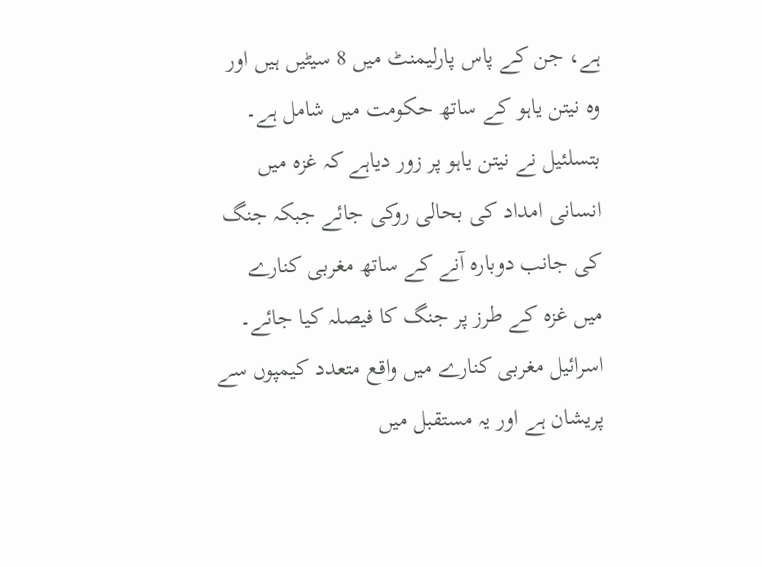ہے، جن کے پاس پارلیمنٹ میں 8 سیٹیں ہیں اور وہ نیتن یاہو کے ساتھ حکومت میں شامل ہے۔ بتسلئیل نے نیتن یاہو پر زور دیاہے کہ غزہ میں انسانی امداد کی بحالی روکی جائے جبکہ جنگ کی جانب دوبارہ آنے کے ساتھ مغربی کنارے میں غزہ کے طرز پر جنگ کا فیصلہ کیا جائے۔ اسرائیل مغربی کنارے میں واقع متعدد کیمپوں سے پریشان ہے اور یہ مستقبل میں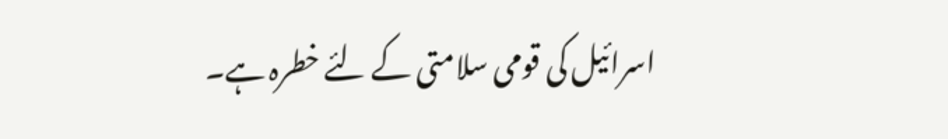اسرائیل کی قومی سلامتی کے لئے خطرہ ہے۔